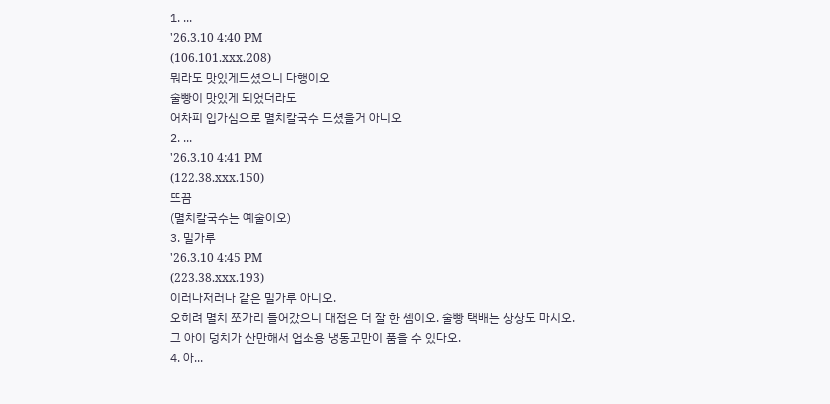1. ...
'26.3.10 4:40 PM
(106.101.xxx.208)
뭐라도 맛있게드셨으니 다행이오
술빵이 맛있게 되었더라도
어차피 입가심으로 멸치칼국수 드셨을거 아니오
2. ...
'26.3.10 4:41 PM
(122.38.xxx.150)
뜨끔
(멸치칼국수는 예술이오)
3. 밀가루
'26.3.10 4:45 PM
(223.38.xxx.193)
이러나저러나 같은 밀가루 아니오.
오히려 멸치 쪼가리 들어갔으니 대접은 더 잘 한 셈이오. 술빵 택배는 상상도 마시오.
그 아이 덩치가 산만해서 업소용 냉동고만이 품을 수 있다오.
4. 아...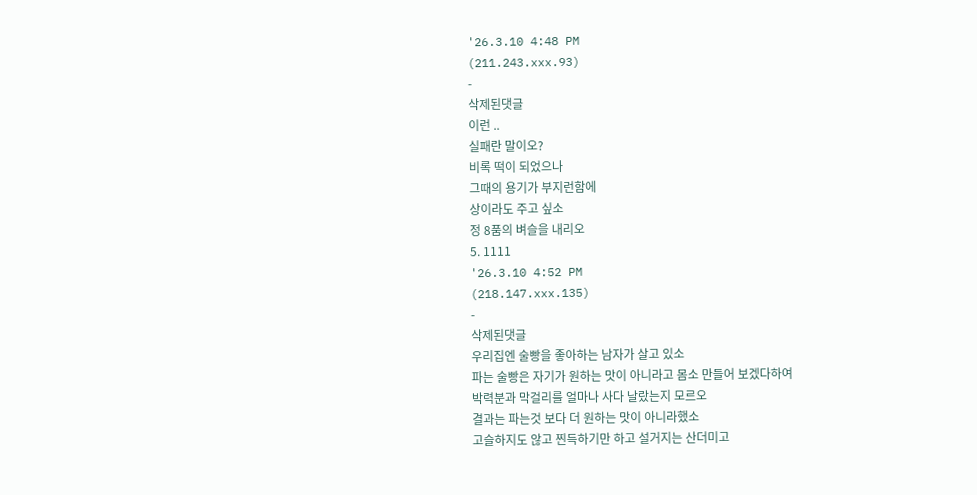'26.3.10 4:48 PM
(211.243.xxx.93)
-
삭제된댓글
이런 ..
실패란 말이오?
비록 떡이 되었으나
그때의 용기가 부지런함에
상이라도 주고 싶소
정 8품의 벼슬을 내리오
5. 1111
'26.3.10 4:52 PM
(218.147.xxx.135)
-
삭제된댓글
우리집엔 술빵을 좋아하는 남자가 살고 있소
파는 술빵은 자기가 원하는 맛이 아니라고 몸소 만들어 보겠다하여
박력분과 막걸리를 얼마나 사다 날랐는지 모르오
결과는 파는것 보다 더 원하는 맛이 아니라했소
고슬하지도 않고 찐득하기만 하고 설거지는 산더미고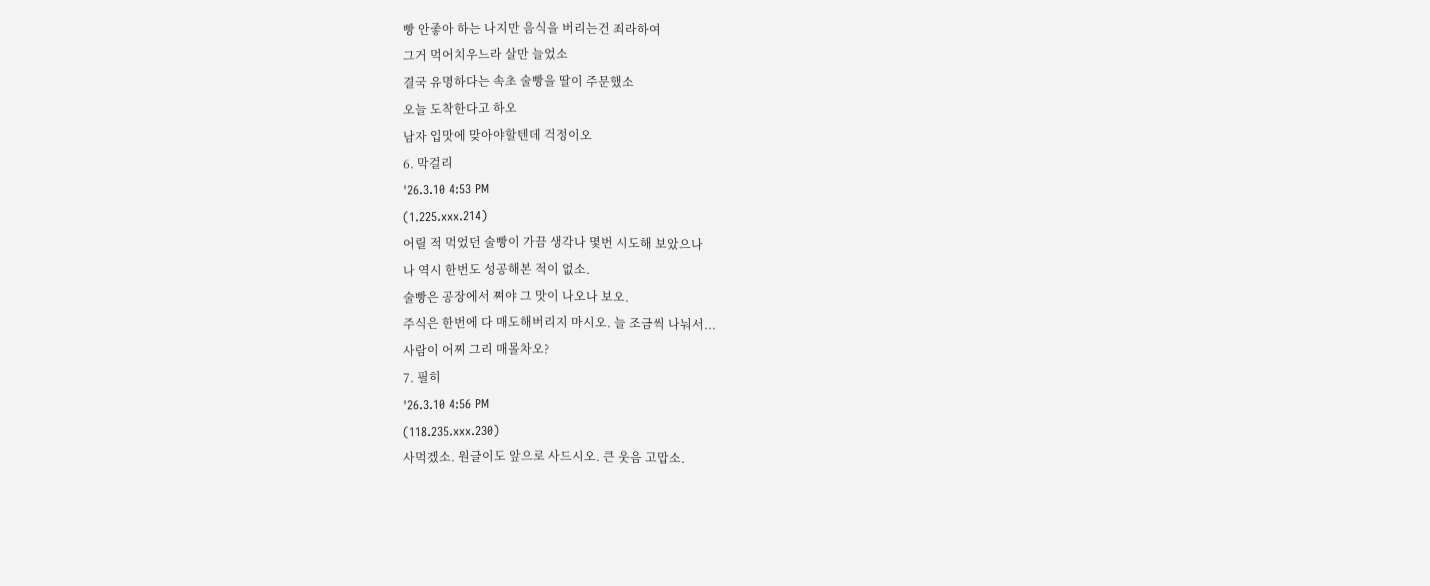빵 안좋아 하는 나지만 음식을 버리는건 죄라하여
그거 먹어치우느라 살만 늘었소
결국 유명하다는 속초 술빵을 딸이 주문했소
오늘 도착한다고 하오
남자 입맛에 맞아야할텐데 걱정이오
6. 막걸리
'26.3.10 4:53 PM
(1.225.xxx.214)
어릴 적 먹었던 술빵이 가끔 생각나 몇번 시도해 보았으나
나 역시 한번도 성공해본 적이 없소.
술빵은 공장에서 쪄야 그 맛이 나오나 보오.
주식은 한번에 다 매도해버리지 마시오. 늘 조금씩 나눠서...
사람이 어찌 그리 매몰차오?
7. 필히
'26.3.10 4:56 PM
(118.235.xxx.230)
사먹겠소. 원글이도 앞으로 사드시오. 큰 웃음 고맙소.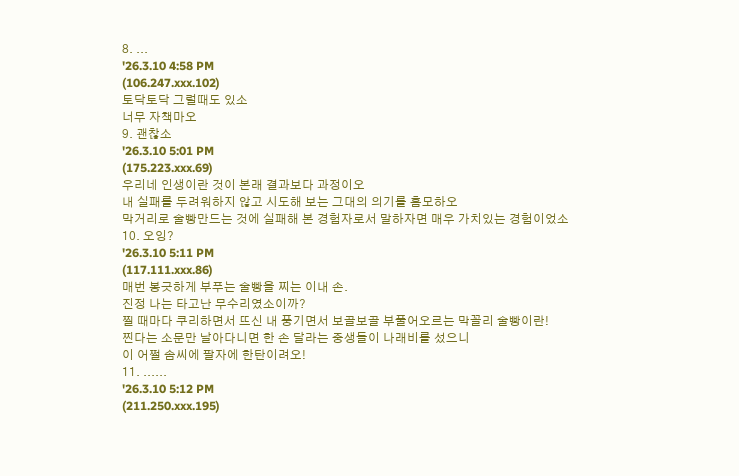8. ...
'26.3.10 4:58 PM
(106.247.xxx.102)
토닥토닥 그럴때도 있소
너무 자책마오
9. 괜찮소
'26.3.10 5:01 PM
(175.223.xxx.69)
우리네 인생이란 것이 본래 결과보다 과정이오
내 실패를 두려워하지 않고 시도해 보는 그대의 의기를 흠모하오
막거리로 술빵만드는 것에 실패해 본 경험자로서 말하자면 매우 가치있는 경험이었소
10. 오잉?
'26.3.10 5:11 PM
(117.111.xxx.86)
매번 봉긋하게 부푸는 술빵을 찌는 이내 손.
진정 나는 타고난 무수리였소이까?
찔 때마다 쿠리하면서 뜨신 내 풍기면서 보골보골 부풀어오르는 막꼴리 술빵이란!
찐다는 소문만 날아다니면 한 손 달라는 중생들이 나래비를 섰으니
이 어쩔 솜씨에 팔자에 한탄이려오!
11. ......
'26.3.10 5:12 PM
(211.250.xxx.195)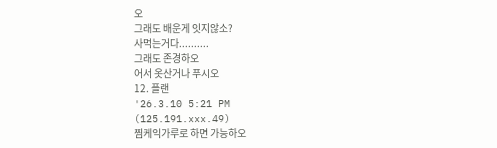오
그래도 배운게 잇지않소?
사먹는거다..........
그래도 존경하오
어서 옷산거나 푸시오
12. 플랜
'26.3.10 5:21 PM
(125.191.xxx.49)
찜케익가루로 하면 가능하오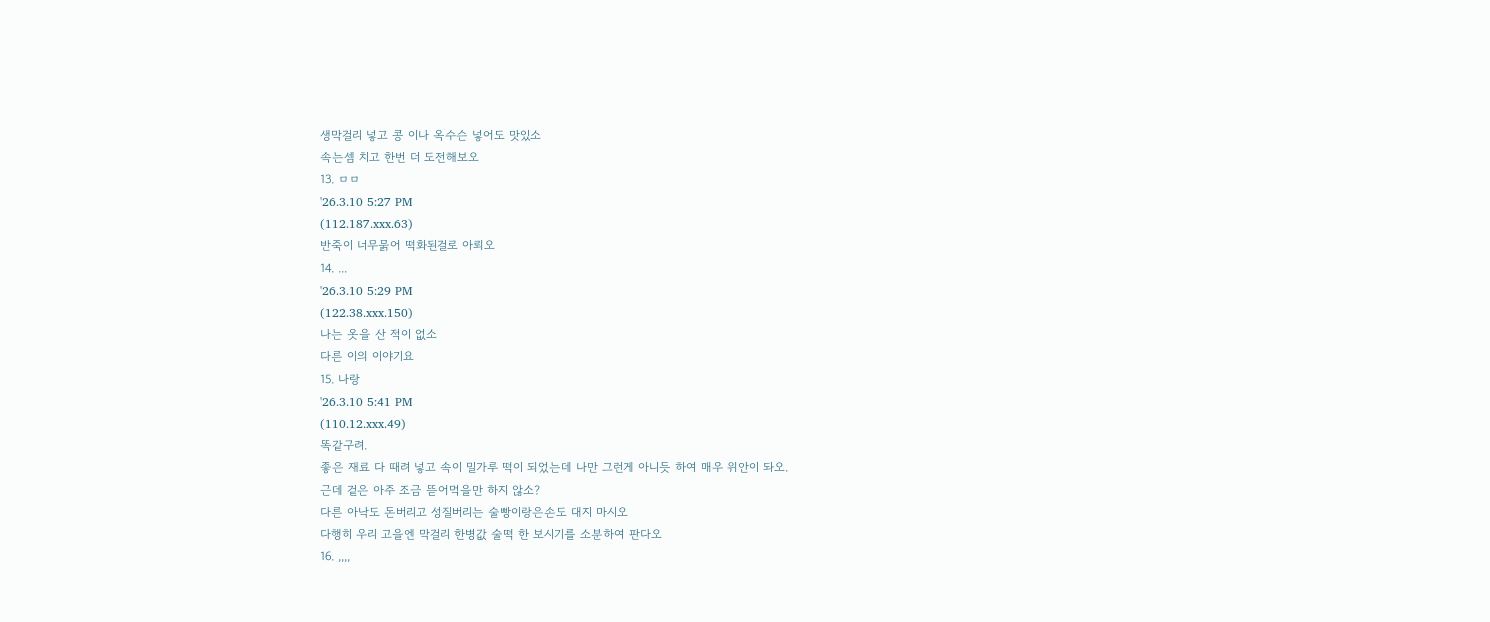생막걸리 넣고 콩 이나 옥수슨 넣어도 맛있소
속는셈 치고 한번 더 도전해보오
13. ㅁㅁ
'26.3.10 5:27 PM
(112.187.xxx.63)
반죽이 너무묽어 떡화된걸로 아뢰오
14. ...
'26.3.10 5:29 PM
(122.38.xxx.150)
나는 옷을 산 적이 없소
다른 이의 이야기요
15. 나랑
'26.3.10 5:41 PM
(110.12.xxx.49)
똑같구려.
좋은 재료 다 때려 넣고 속이 밀가루 떡이 되었는데 나만 그런게 아니듯 하여 매우 위안이 돠오.
근데 겉은 아주 조금 뜯어먹을만 하지 않소?
다른 아낙도 돈버리고 성질버리는 술빵이랑은손도 대지 마시오
다행히 우리 고을엔 막걸리 한병값 술떡 한 보시기를 소분하여 판다오
16. ,,,,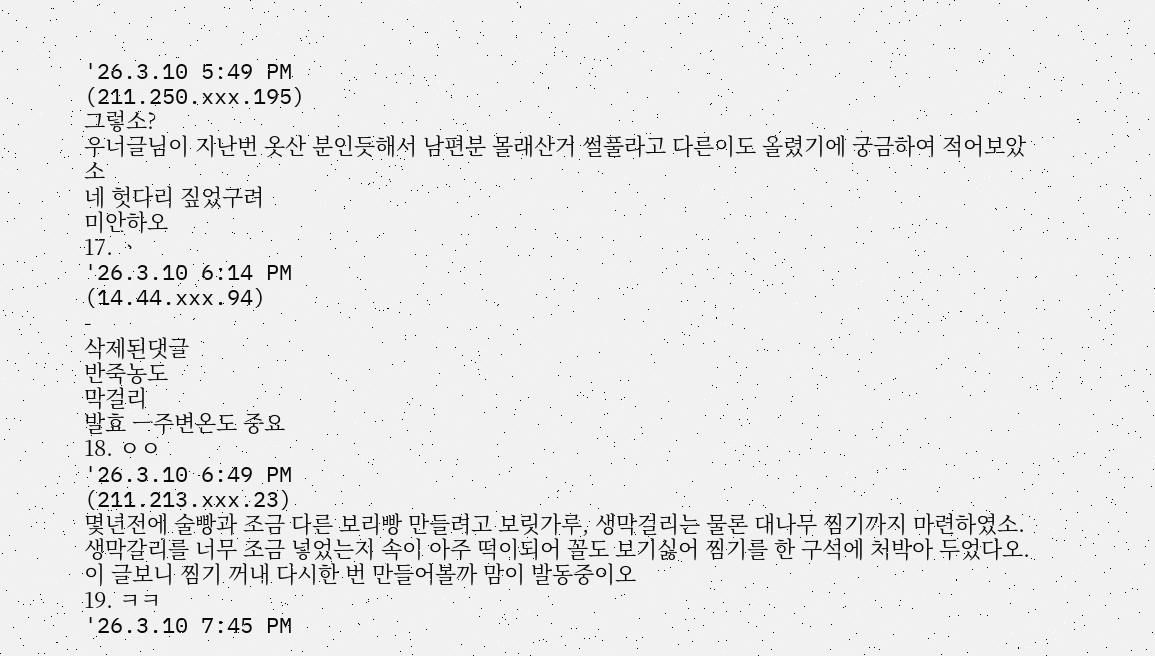'26.3.10 5:49 PM
(211.250.xxx.195)
그렇소?
우너글님이 지난번 옷산 분인듯해서 남편분 몰래산거 썰풀라고 다른이도 올렸기에 궁금하여 적어보았소
네 헛다리 짚었구려
미안하오
17. ㆍ
'26.3.10 6:14 PM
(14.44.xxx.94)
-
삭제된댓글
반죽농도
막걸리
발효 ㅡ주변온도 중요
18. ㅇㅇ
'26.3.10 6:49 PM
(211.213.xxx.23)
몇년전에 술빵과 조금 다른 보리빵 만들려고 보릿가루, 생막걸리는 물론 대나무 찜기까지 마련하였소.
생막갈리를 너무 조금 넣었는지 속이 아주 떡이되어 꼴도 보기싫어 찜기를 한 구석에 처박아 두었다오.
이 글보니 찜기 꺼내 다시한 번 만들어볼까 맘이 발동중이오
19. ㅋㅋ
'26.3.10 7:45 PM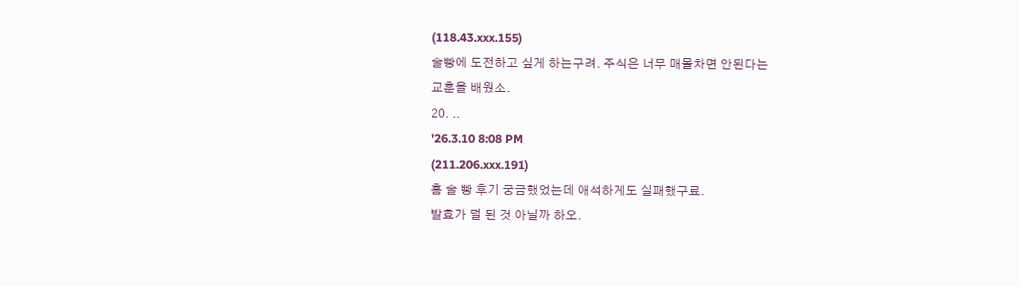(118.43.xxx.155)
술빵에 도전하고 싶게 하는구려. 주식은 너무 매몰차면 안된다는
교훈을 배웠소.
20. ..
'26.3.10 8:08 PM
(211.206.xxx.191)
흠 술 빵 후기 궁금했었는데 애석하게도 실패했구료.
발효가 덜 된 것 아닐까 하오.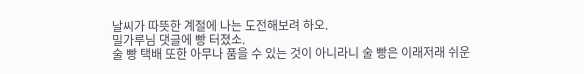날씨가 따뜻한 계절에 나는 도전해보려 하오.
밀가루님 댓글에 빵 터졌소.
술 빵 택배 또한 아무나 품을 수 있는 것이 아니라니 술 빵은 이래저래 쉬운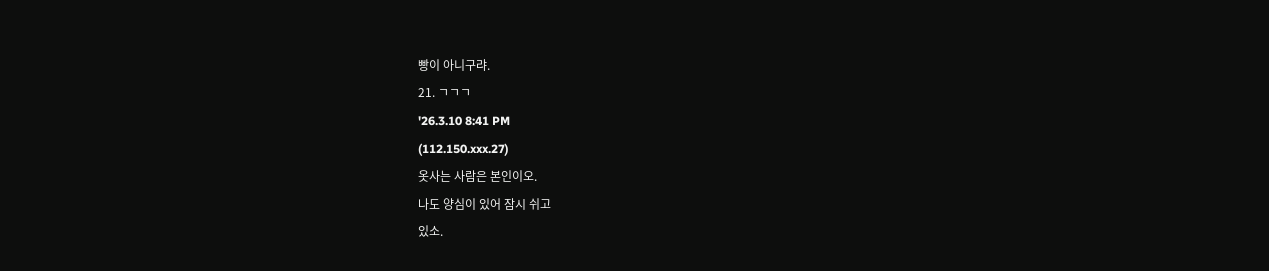빵이 아니구랴.
21. ㄱㄱㄱ
'26.3.10 8:41 PM
(112.150.xxx.27)
옷사는 사람은 본인이오.
나도 양심이 있어 잠시 쉬고
있소.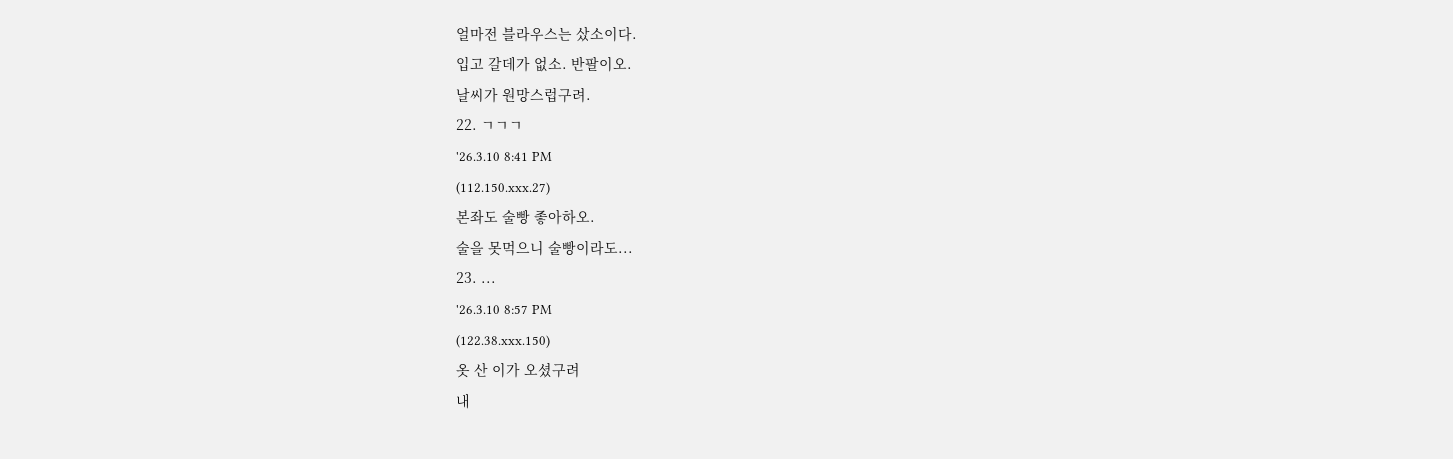얼마전 블라우스는 샀소이다.
입고 갈데가 없소. 반팔이오.
날씨가 원망스럽구려.
22. ㄱㄱㄱ
'26.3.10 8:41 PM
(112.150.xxx.27)
본좌도 술빵 좋아하오.
술을 못먹으니 술빵이라도...
23. ...
'26.3.10 8:57 PM
(122.38.xxx.150)
옷 산 이가 오셨구려
내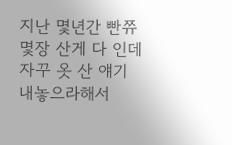지난 몇년간 빤쮸 몇장 산게 다 인데 자꾸 옷 산 얘기 내놓으라해서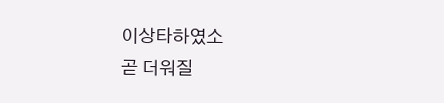이상타하였소
곧 더워질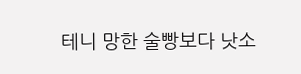테니 망한 술빵보다 낫소